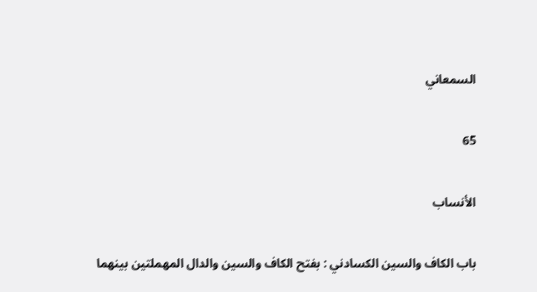السمعاني

65

الأنساب

باب الكاف والسين الكسادني : بفتح الكاف والسين والدال المهملتين بينهما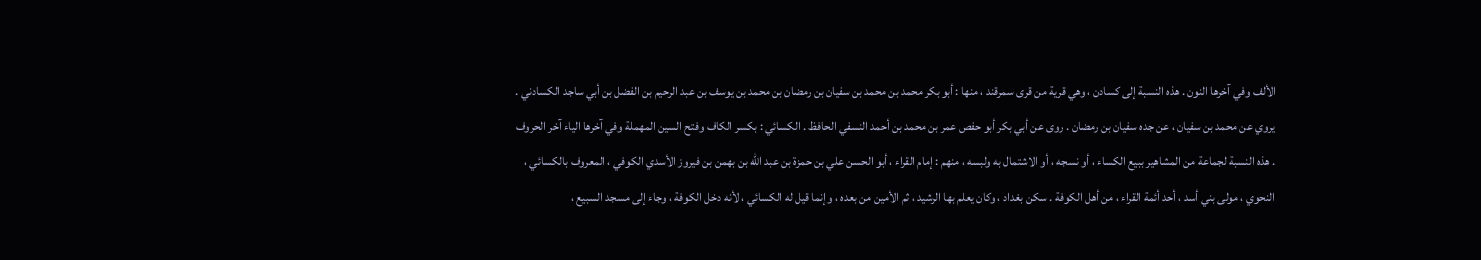الألف وفي آخرها النون . هذه النسبة إلى كسادن ، وهي قرية من قرى سمرقند ، منها : أبو بكر محمد بن محمد بن سفيان بن رمضان بن محمد بن يوسف بن عبد الرحيم بن الفضل بن أبي ساجد الكسادني . يروي عن محمد بن سفيان ، عن جده سفيان بن رمضان . روى عن أبي بكر أبو حفص عمر بن محمد بن أحمد النسفي الحافظ . الكسائي : بكسر الكاف وفتح السين المهملة وفي آخرها الياء آخر الحروف . هذه النسبة لجماعة من المشاهير ببيع الكساء ، أو نسجه ، أو الاشتمال به ولبسه ، منهم : إمام القراء ، أبو الحسن علي بن حمزة بن عبد الله بن بهمن بن فيروز الأسدي الكوفي ، المعروف بالكسائي ، النحوي ، مولى بني أسد ، أحد أئمة القراء ، من أهل الكوفة . سكن بغداد ، وكان يعلم بها الرشيد ، ثم الأمين من بعده ، وإنما قيل له الكسائي ، لأنه دخل الكوفة ، وجاء إلى مسجد السبيع ،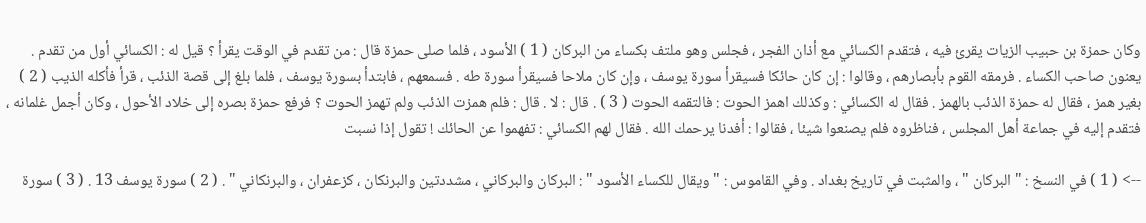وكان حمزة بن حبيب الزيات يقرئ فيه ، فتقدم الكسائي مع أذان الفجر ، فجلس وهو ملتف بكساء من البركان ( 1 ) الأسود ، فلما صلى حمزة قال : من تقدم في الوقت يقرأ ؟ قيل له : الكسائي أول من تقدم . يعنون صاحب الكساء . فرمقه القوم بأبصارهم ، وقالوا : إن كان حائكا فسيقرأ سورة يوسف ، وإن كان ملاحا فسيقرأ سورة طه . فسمعهم ، فابتدأ بسورة يوسف ، فلما بلغ إلى قصة الذئب ، قرأ فأكله الذيب ( 2 ) بغير همز ، فقال له حمزة الذئب بالهمز . فقال له الكسائي : وكذلك اهمز الحوت : فالتقمه الحوت ( 3 ) . قال : لا . قال : فلم همزت الذئب ولم تهمز الحوت ؟ فرفع حمزة بصره إلى خلاد الأحول ، وكان أجمل غلمانه ، فتقدم إليه في جماعة أهل المجلس ، فناظروه فلم يصنعوا شيئا ، فقالوا : أفدنا يرحمك الله . فقال لهم الكسائي : تفهموا عن الحائك ! تقول إذا نسبت

--> ( 1 ) في النسخ : " البركان " ، والمثبت في تاريخ بغداد . وفي القاموس : " ويقال للكساء الأسود " : البركان والبركاني ، مشددتين والبرنكان ، كزعفران ، والبرنكاني " . ( 2 ) سورة يوسف 13 . ( 3 ) سورة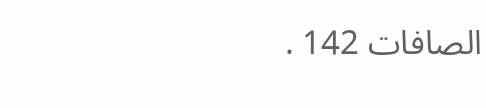الصافات 142 .